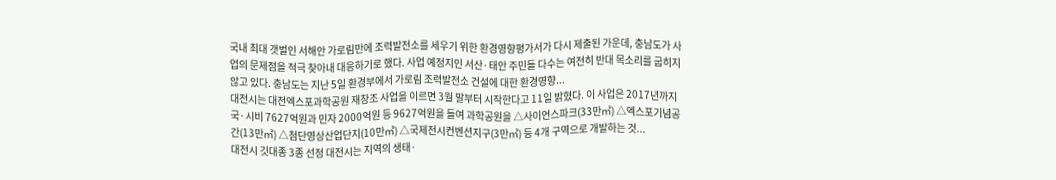국내 최대 갯벌인 서해안 가로림만에 조력발전소를 세우기 위한 환경영향평가서가 다시 제출된 가운데, 충남도가 사업의 문제점을 적극 찾아내 대응하기로 했다. 사업 예정지인 서산·태안 주민들 다수는 여전히 반대 목소리를 굽히지 않고 있다. 충남도는 지난 5일 환경부에서 가로림 조력발전소 건설에 대한 환경영향...
대전시는 대전엑스포과학공원 재창조 사업을 이르면 3월 말부터 시작한다고 11일 밝혔다. 이 사업은 2017년까지 국·시비 7627억원과 민자 2000억원 등 9627억원을 들여 과학공원을 △사이언스파크(33만㎡) △엑스포기념공간(13만㎡) △첨단영상산업단지(10만㎡) △국제전시컨벤션지구(3만㎡) 등 4개 구역으로 개발하는 것...
대전시 깃대종 3종 선정 대전시는 지역의 생태·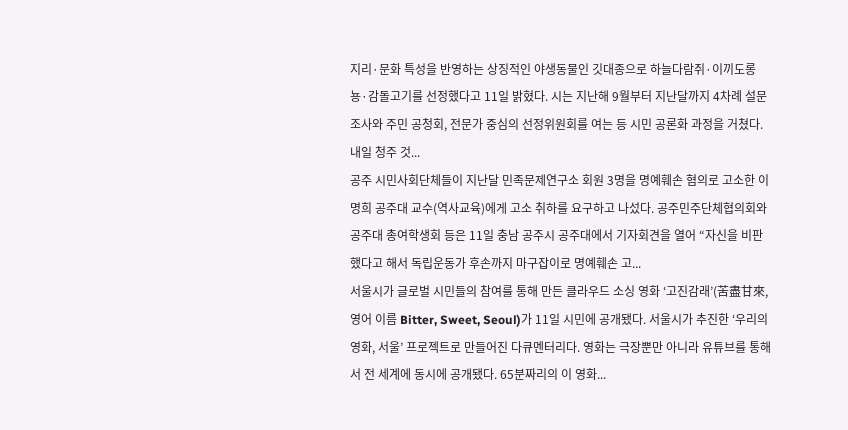지리·문화 특성을 반영하는 상징적인 야생동물인 깃대종으로 하늘다람쥐·이끼도롱뇽·감돌고기를 선정했다고 11일 밝혔다. 시는 지난해 9월부터 지난달까지 4차례 설문조사와 주민 공청회, 전문가 중심의 선정위원회를 여는 등 시민 공론화 과정을 거쳤다. 내일 청주 것...
공주 시민사회단체들이 지난달 민족문제연구소 회원 3명을 명예훼손 혐의로 고소한 이명희 공주대 교수(역사교육)에게 고소 취하를 요구하고 나섰다. 공주민주단체협의회와 공주대 총여학생회 등은 11일 충남 공주시 공주대에서 기자회견을 열어 “자신을 비판했다고 해서 독립운동가 후손까지 마구잡이로 명예훼손 고...
서울시가 글로벌 시민들의 참여를 통해 만든 클라우드 소싱 영화 ‘고진감래’(苦盡甘來, 영어 이름 Bitter, Sweet, Seoul)가 11일 시민에 공개됐다. 서울시가 추진한 ‘우리의 영화, 서울’ 프로젝트로 만들어진 다큐멘터리다. 영화는 극장뿐만 아니라 유튜브를 통해서 전 세계에 동시에 공개됐다. 65분짜리의 이 영화...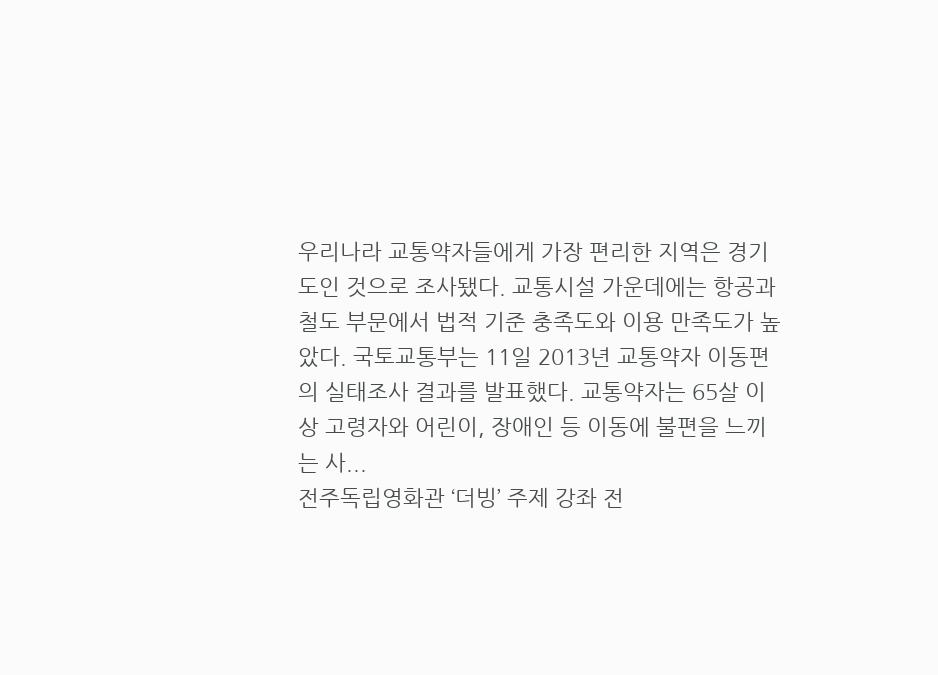우리나라 교통약자들에게 가장 편리한 지역은 경기도인 것으로 조사됐다. 교통시설 가운데에는 항공과 철도 부문에서 법적 기준 충족도와 이용 만족도가 높았다. 국토교통부는 11일 2013년 교통약자 이동편의 실태조사 결과를 발표했다. 교통약자는 65살 이상 고령자와 어린이, 장애인 등 이동에 불편을 느끼는 사...
전주독립영화관 ‘더빙’ 주제 강좌 전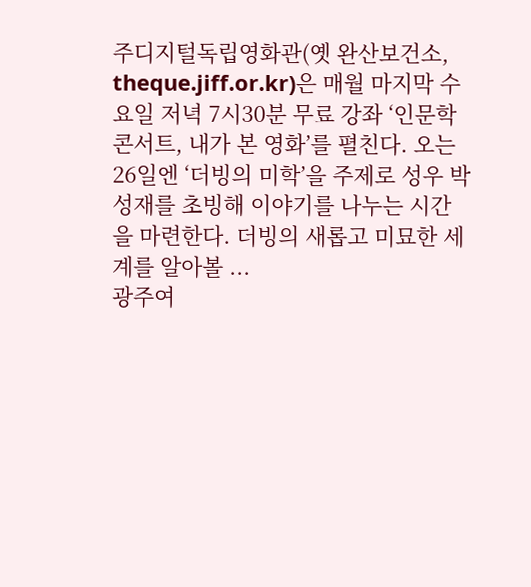주디지털독립영화관(옛 완산보건소, theque.jiff.or.kr)은 매월 마지막 수요일 저녁 7시30분 무료 강좌 ‘인문학 콘서트, 내가 본 영화’를 펼친다. 오는 26일엔 ‘더빙의 미학’을 주제로 성우 박성재를 초빙해 이야기를 나누는 시간을 마련한다. 더빙의 새롭고 미묘한 세계를 알아볼 ...
광주여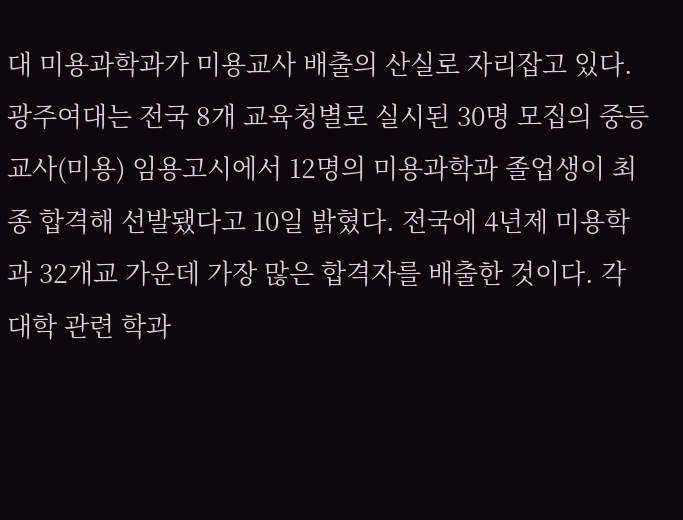대 미용과학과가 미용교사 배출의 산실로 자리잡고 있다. 광주여대는 전국 8개 교육청별로 실시된 30명 모집의 중등교사(미용) 임용고시에서 12명의 미용과학과 졸업생이 최종 합격해 선발됐다고 10일 밝혔다. 전국에 4년제 미용학과 32개교 가운데 가장 많은 합격자를 배출한 것이다. 각 대학 관련 학과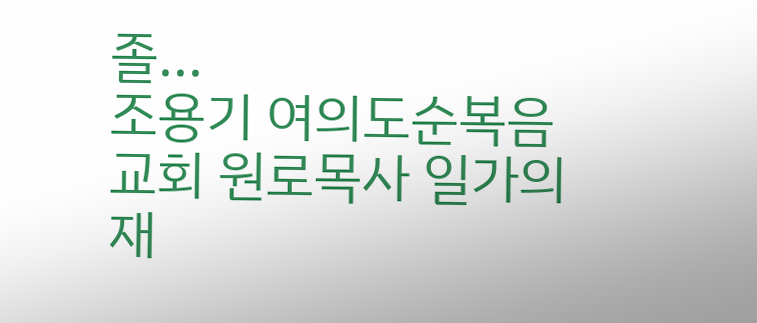졸...
조용기 여의도순복음교회 원로목사 일가의 재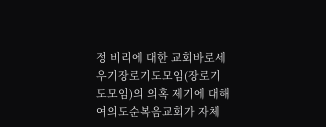정 비리에 대한 교회바로세우기장로기도모임(장로기도모임)의 의혹 제기에 대해 여의도순복음교회가 자체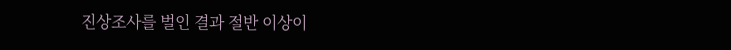진상조사를 벌인 결과 절반 이상이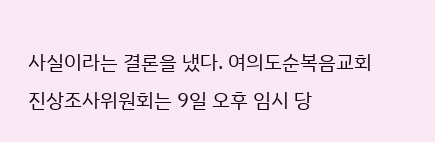사실이라는 결론을 냈다. 여의도순복음교회 진상조사위원회는 9일 오후 임시 당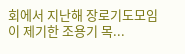회에서 지난해 장로기도모임이 제기한 조용기 목...